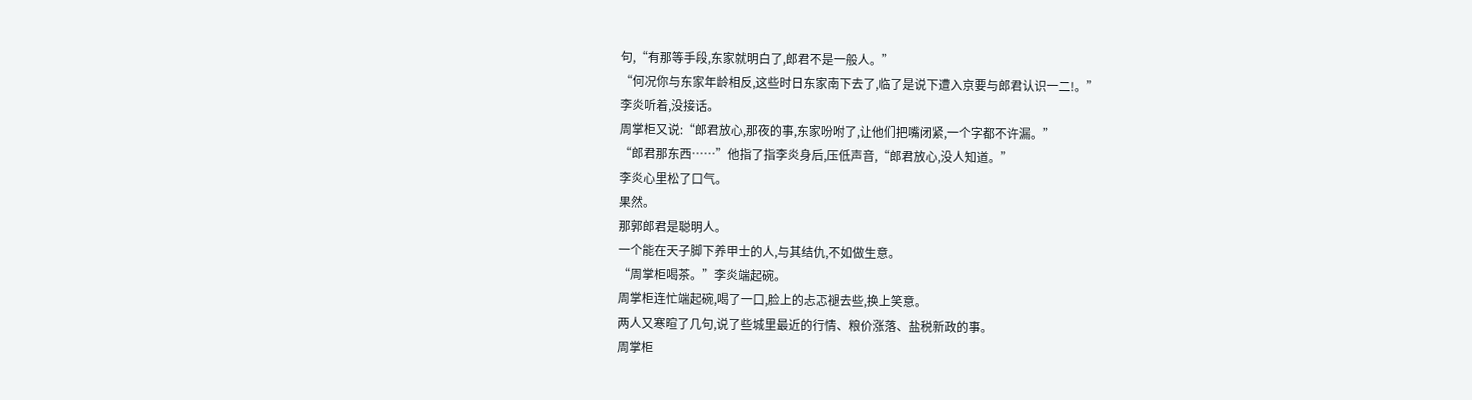句,“有那等手段,东家就明白了,郎君不是一般人。”
“何况你与东家年龄相反,这些时日东家南下去了,临了是说下遭入京要与郎君认识一二!。”
李炎听着,没接话。
周掌柜又说:“郎君放心,那夜的事,东家吩咐了,让他们把嘴闭紧,一个字都不许漏。”
“郎君那东西……”他指了指李炎身后,压低声音,“郎君放心,没人知道。”
李炎心里松了口气。
果然。
那郭郎君是聪明人。
一个能在天子脚下养甲士的人,与其结仇,不如做生意。
“周掌柜喝茶。”李炎端起碗。
周掌柜连忙端起碗,喝了一口,脸上的忐忑褪去些,换上笑意。
两人又寒暄了几句,说了些城里最近的行情、粮价涨落、盐税新政的事。
周掌柜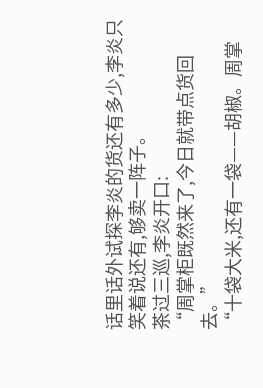话里话外试探李炎的货还有多少,李炎只笑着说还有,够卖一阵子。
茶过三巡,李炎开口:
“周掌柜既然来了,今日就带点货回去。”
“十袋大米,还有一袋——胡椒。周掌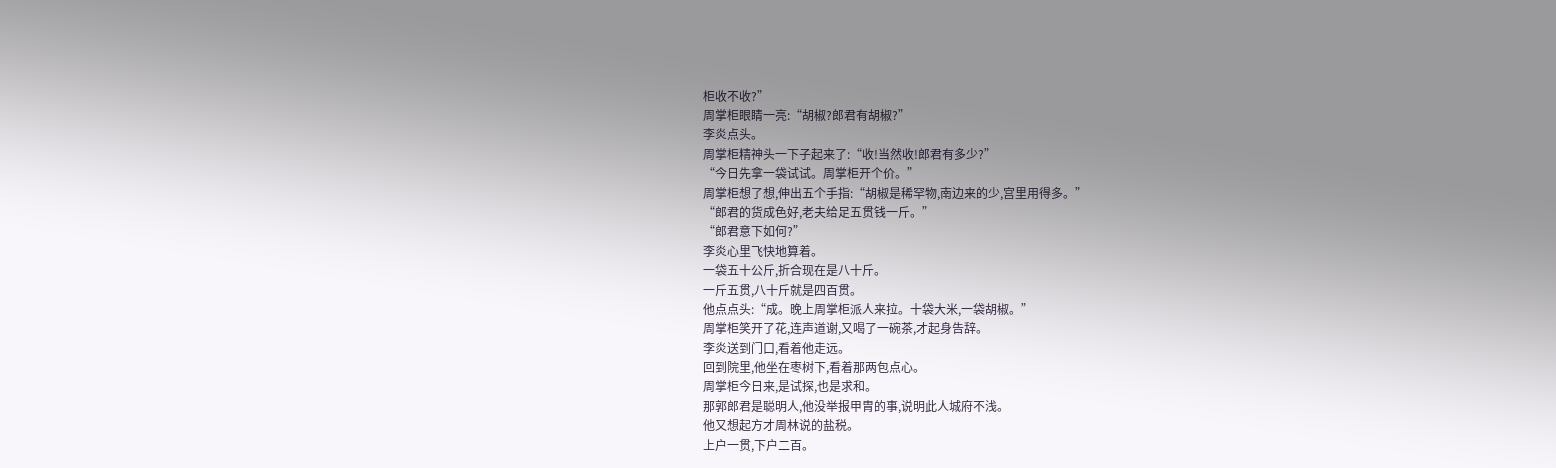柜收不收?”
周掌柜眼睛一亮:“胡椒?郎君有胡椒?”
李炎点头。
周掌柜精神头一下子起来了:“收!当然收!郎君有多少?”
“今日先拿一袋试试。周掌柜开个价。”
周掌柜想了想,伸出五个手指:“胡椒是稀罕物,南边来的少,宫里用得多。”
“郎君的货成色好,老夫给足五贯钱一斤。”
“郎君意下如何?”
李炎心里飞快地算着。
一袋五十公斤,折合现在是八十斤。
一斤五贯,八十斤就是四百贯。
他点点头:“成。晚上周掌柜派人来拉。十袋大米,一袋胡椒。”
周掌柜笑开了花,连声道谢,又喝了一碗茶,才起身告辞。
李炎送到门口,看着他走远。
回到院里,他坐在枣树下,看着那两包点心。
周掌柜今日来,是试探,也是求和。
那郭郎君是聪明人,他没举报甲胄的事,说明此人城府不浅。
他又想起方才周林说的盐税。
上户一贯,下户二百。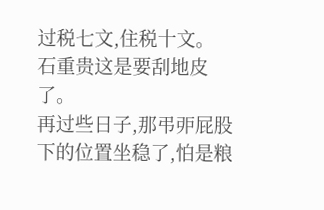过税七文,住税十文。
石重贵这是要刮地皮了。
再过些日子,那弔戼屁股下的位置坐稳了,怕是粮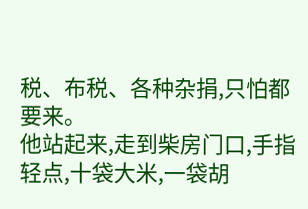税、布税、各种杂捐,只怕都要来。
他站起来,走到柴房门口,手指轻点,十袋大米,一袋胡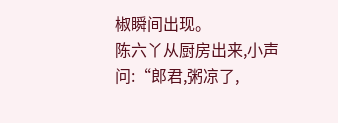椒瞬间出现。
陈六丫从厨房出来,小声问:“郎君,粥凉了,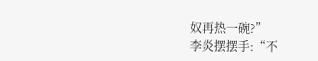奴再热一碗?”
李炎摆摆手:“不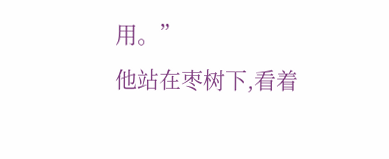用。”
他站在枣树下,看着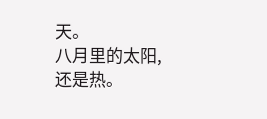天。
八月里的太阳,还是热。